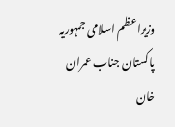وزیراعظم اسلامی جمہوریہ پاکستان جناب عمران خان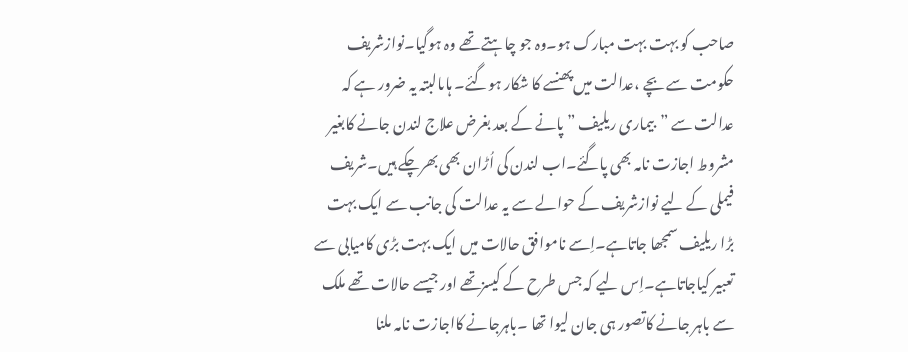صاحب کو بہت بہت مبارک ہو۔وہ جو چاہتے تھے وہ ہوگیا۔نوازشریف حکومت سے بچے ،عدالت میں پھنسے کا شکار ہوگئے۔ ہاںالبتہ یہ ضرور ہے کہ عدالت سے ”بیماری ریلیف ” پانے کے بعد بغرض علاج لندن جانے کابغیر مشروط اجازت نامہ بھی پاگئے۔اب لندن کی اُڑان بھی بھرچکے ہیں۔شریف فیملی کے لیے نوازشریف کے حوالے سے یہ عدالت کی جانب سے ایک بہت بڑا ریلیف سمجھا جاتاہے۔اِسے ناموافق حالات میں ایک بہت بڑی کامیابی سے تعبیر کیاجاتاہے۔اِس لیے کہ جس طرح کے کیسزتھے اور جیسے حالات تھے ملک سے باہر جانے کاتصور ہی جان لیوا تھا ۔باہرجانے کااجازت نامہ ملنا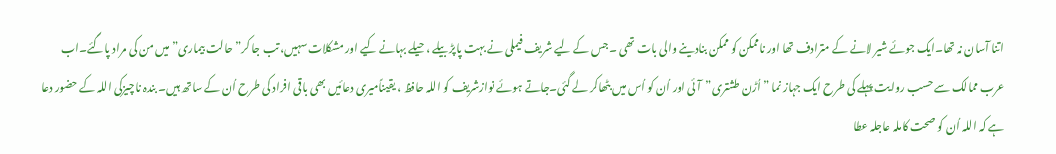اتنا آسان نہ تھا۔ایک جوئے شیر لانے کے مترادف تھا اور ناممکن کو ممکن بنادینے والی بات تھی ۔جس کے لیے شریف فیملی نے بہت پاپڑ بیلے ،حیلے بہانے کیے اور مشکلات سہیں، تب جا کر” حالت بیماری”میں من کی مراد پاگئے۔اب عرب ممالک سے حسب روایت پہلے کی طرح ایک جہاز نما ” اُڑن طشتری”آئی اور اُن کو اُس میں بٹھاکر لے گئی۔جاتے ہوئے نوازشریف کو اللہ حافظ ، یقیناًمیری دعائیں بھی باقی افراد کی طرح اُن کے ساتھ ہیں۔ بندہ ناچیزکی اللہ کے حضور دعا ہے کہ اللہ اُن کو صحت کاملہ عاجلہ عطا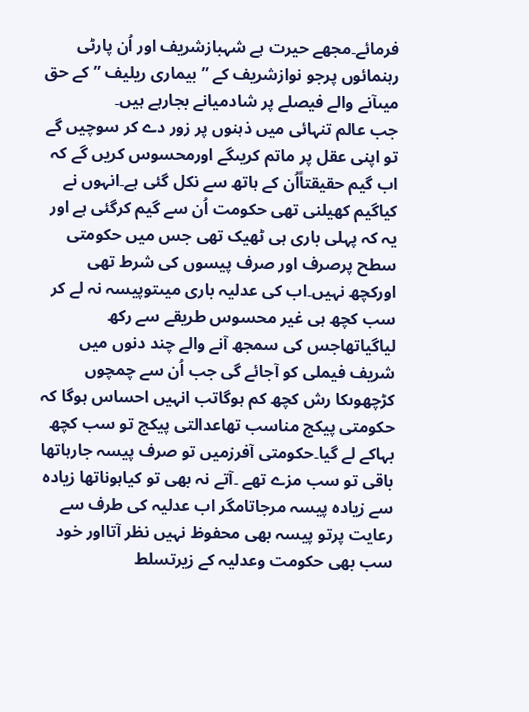فرمائے۔مجھے حیرت ہے شہبازشریف اور اُن پارٹی رہنمائوں پرجو نوازشریف کے ”بیماری ریلیف ”کے حق میںآنے والے فیصلے پر شادمیانے بجارہے ہیں۔
جب عالم تنہائی میں ذہنوں پر زور دے کر سوچیں گے تو اپنی عقل پر ماتم کریںگے اورمحسوس کریں گے کہ اب گیم حقیقتاًاُن کے ہاتھ سے نکل گئی ہے۔انہوں نے کیاگیم کھیلنی تھی حکومت اُن سے گیم کرگئی ہے اور یہ کہ پہلی باری ہی ٹھیک تھی جس میں حکومتی سطح پرصرف اور صرف پیسوں کی شرط تھی اورکچھ نہیں۔اب کی عدلیہ باری میںتوپیسہ نہ لے کر سب کچھ ہی غیر محسوس طریقے سے رکھ لیاگیاتھاجس کی سمجھ آنے والے چند دنوں میں شریف فیملی کو آجائے گی جب اُن سے چمچوں کڑچھوںکا رش کچھ کم ہوگاتب انہیں احساس ہوگا کہ حکومتی پیکج مناسب تھاعدالتی پیکج تو سب کچھ بہاکے لے گیا۔حکومتی آفرزمیں تو صرف پیسہ جارہاتھا باقی تو سب مزے تھے ۔آتے نہ بھی تو کیاہوناتھا زیادہ سے زیادہ پیسہ مرجاتامگر اب عدلیہ کی طرف سے رعایت پرتو پیسہ بھی محفوظ نہیں نظر آتااور خود سب بھی حکومت وعدلیہ کے زیرتسلط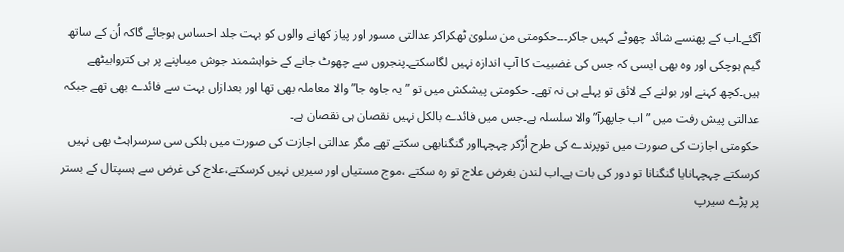آگئے۔اب کے پھنسے شائد چھوٹے کہیں جاکر۔۔۔حکومتی من سلویٰ ٹھکراکر عدالتی مسور اور پیاز کھانے والوں کو بہت جلد احساس ہوجائے گاکہ اُن کے ساتھ گیم ہوچکی اور وہ بھی ایسی کہ جس کی غضبیت کا آپ اندازہ نہیں لگاسکتے۔پنجروں سے چھوٹ جانے کے خواہشمند جوش میںاپنے پر ہی کتروابیٹھے ہیں۔کچھ کہنے اور بولنے کے لائق تو پہلے ہی نہ تھے۔ حکومتی پیشکش میں تو ”یہ جاوہ جا”والا معاملہ بھی تھا اور بعدازاں بہت سے فائدے بھی تھے جبکہ عدالتی پیش رفت میں ”اب جاپھرآ”والا سلسلہ ہے۔جس میں فائدے بالکل نہیں نقصان ہی نقصان ہے۔
حکومتی اجازت کی صورت میں توپرندے کی طرح اُڑکر چہچہااور گنگنابھی سکتے تھے مگر عدالتی اجازت کی صورت میں ہلکی سی سرسراہٹ بھی نہیں کرسکتے چہچہانایا گنگنانا تو دور کی بات ہے۔اب لندن بغرض علاج تو رہ سکتے ،موج مستیاں اور سیریں نہیں کرسکتے،علاج کی غرض سے ہسپتال کے بستر پر پڑے سیرپ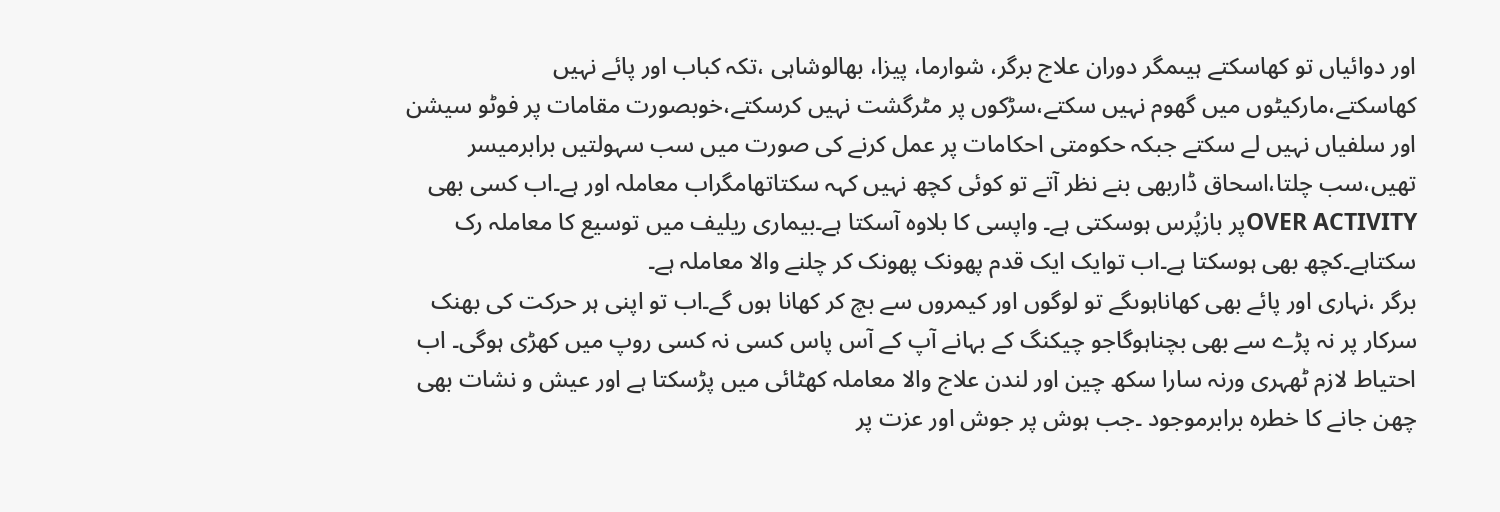اور دوائیاں تو کھاسکتے ہیںمگر دوران علاج برگر، شوارما، پیزا، بھالوشاہی ،تکہ کباب اور پائے نہیں کھاسکتے،مارکیٹوں میں گھوم نہیں سکتے،سڑکوں پر مٹرگشت نہیں کرسکتے،خوبصورت مقامات پر فوٹو سیشن اور سلفیاں نہیں لے سکتے جبکہ حکومتی احکامات پر عمل کرنے کی صورت میں سب سہولتیں برابرمیسر تھیں،سب چلتا،اسحاق ڈاربھی بنے نظر آتے تو کوئی کچھ نہیں کہہ سکتاتھامگراب معاملہ اور ہے۔اب کسی بھی OVER ACTIVITYپر بازپُرس ہوسکتی ہے۔ واپسی کا بلاوہ آسکتا ہے۔بیماری ریلیف میں توسیع کا معاملہ رک سکتاہے۔کچھ بھی ہوسکتا ہے۔اب توایک ایک قدم پھونک پھونک کر چلنے والا معاملہ ہے۔
برگر ،نہاری اور پائے بھی کھاناہوںگے تو لوگوں اور کیمروں سے بچ کر کھانا ہوں گے۔اب تو اپنی ہر حرکت کی بھنک سرکار پر نہ پڑے سے بھی بچناہوگاجو چیکنگ کے بہانے آپ کے آس پاس کسی نہ کسی روپ میں کھڑی ہوگی۔ اب احتیاط لازم ٹھہری ورنہ سارا سکھ چین اور لندن علاج والا معاملہ کھٹائی میں پڑسکتا ہے اور عیش و نشات بھی چھن جانے کا خطرہ برابرموجود ۔جب ہوش پر جوش اور عزت پر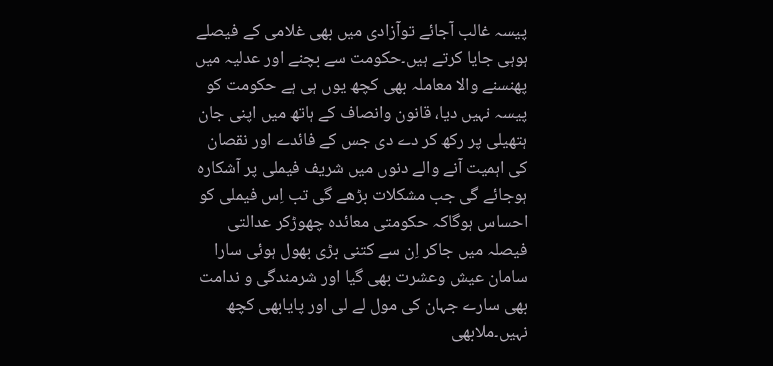پیسہ غالب آجائے توآزادی میں بھی غلامی کے فیصلے ہوہی جایا کرتے ہیں۔حکومت سے بچنے اور عدلیہ میں پھنسنے والا معاملہ بھی کچھ یوں ہی ہے حکومت کو پیسہ نہیں دیا، قانون وانصاف کے ہاتھ میں اپنی جان ہتھیلی پر رکھ کر دے دی جس کے فائدے اور نقصان کی اہمیت آنے والے دنوں میں شریف فیملی پر آشکارہ ہوجائے گی جب مشکلات بڑھے گی تب اِس فیملی کو احساس ہوگاکہ حکومتی معائدہ چھوڑکر عدالتی فیصلہ میں جاکر اِن سے کتنی بڑی بھول ہوئی سارا سامان عیش وعشرت بھی گیا اور شرمندگی و ندامت بھی سارے جہان کی مول لے لی اور پایابھی کچھ نہیں۔ملابھی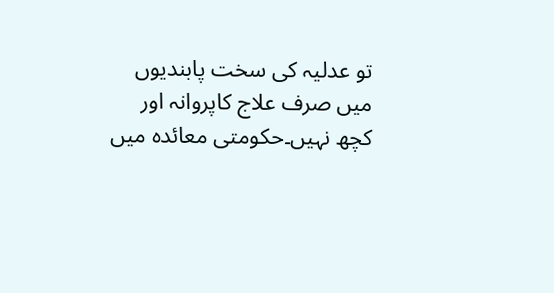تو عدلیہ کی سخت پابندیوں میں صرف علاج کاپروانہ اور کچھ نہیں۔حکومتی معائدہ میں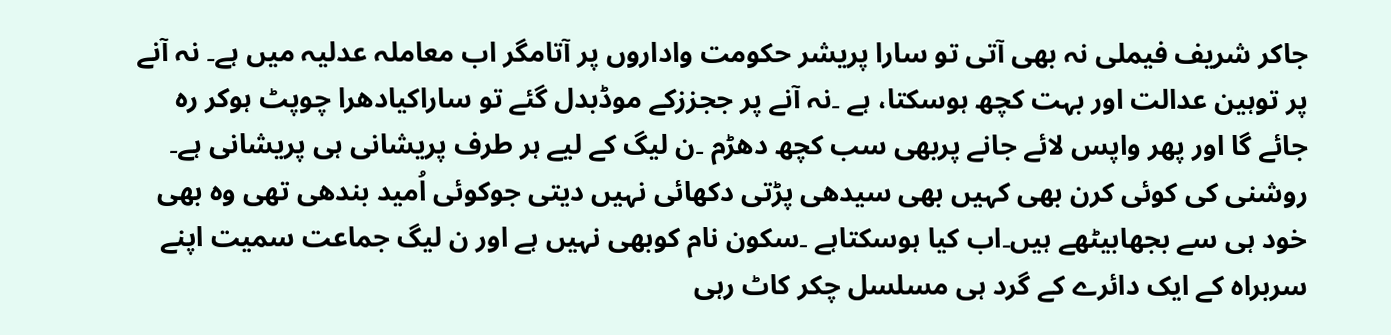جاکر شریف فیملی نہ بھی آتی تو سارا پریشر حکومت واداروں پر آتامگر اب معاملہ عدلیہ میں ہے۔ نہ آنے پر توہین عدالت اور بہت کچھ ہوسکتا، ہے ۔نہ آنے پر ججززکے موڈبدل گئے تو ساراکیادھرا چوپٹ ہوکر رہ جائے گا اور پھر واپس لائے جانے پربھی سب کچھ دھڑم ۔ن لیگ کے لیے ہر طرف پریشانی ہی پریشانی ہے۔
روشنی کی کوئی کرن بھی کہیں بھی سیدھی پڑتی دکھائی نہیں دیتی جوکوئی اُمید بندھی تھی وہ بھی خود ہی سے بجھابیٹھے ہیں۔اب کیا ہوسکتاہے ۔سکون نام کوبھی نہیں ہے اور ن لیگ جماعت سمیت اپنے سربراہ کے ایک دائرے کے گرد ہی مسلسل چکر کاٹ رہی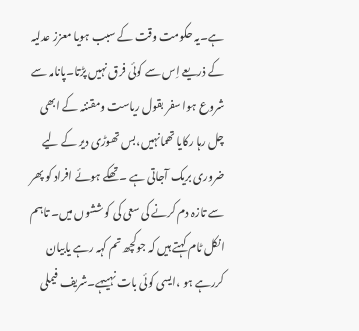ہے۔یہ حکومت وقت کے سبب ہویا معزز عدلیہ کے ذریعے اِس سے کوئی فرق نہیں پڑتا۔پانامہ سے شروع ہوا سفر بقول ریاست ومقننہ کے ابھی چل رہا رکایا تھمانہیں،بس تھوڑی دیر کے لیے ضروری بریک آجاتی ہے ۔تھکے ہوئے افراد کو پھر سے تازہ دم کرنے کی سعی کی کوششوں میں۔ تاہم انکل ٹام کہتے ہیں کہ جوکچھ تم کہہ رہے یابیان کررہے ہو ،ایسی کوئی بات نہیںہے۔شریف فیملی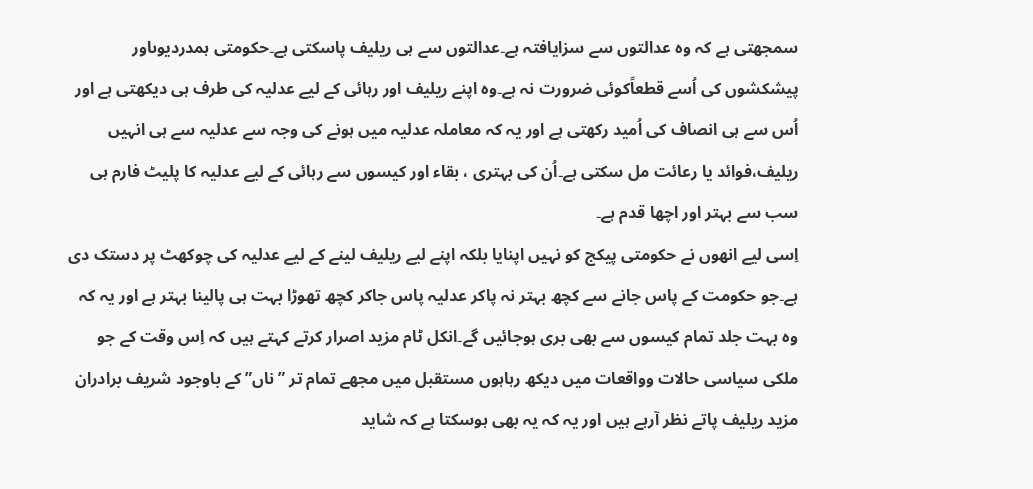سمجھتی ہے کہ وہ عدالتوں سے سزایافتہ ہے۔عدالتوں سے ہی ریلیف پاسکتی ہے۔حکومتی ہمدردیوںاور پیشکشوں کی اُسے قطعاًکوئی ضرورت نہ ہے۔وہ اپنے ریلیف اور رہائی کے لیے عدلیہ کی طرف ہی دیکھتی ہے اور اُس سے ہی انصاف کی اُمید رکھتی ہے اور یہ کہ معاملہ عدلیہ میں ہونے کی وجہ سے عدلیہ سے ہی انہیں ریلیف،فوائد یا رعائت مل سکتی ہے۔اُن کی بہتری ، بقاء اور کیسوں سے رہائی کے لیے عدلیہ کا پلیٹ فارم ہی سب سے بہتر اور اچھا قدم ہے۔
اِسی لیے انھوں نے حکومتی پیکج کو نہیں اپنایا بلکہ اپنے لیے ریلیف لینے کے لیے عدلیہ کی چوکھٹ پر دستک دی ہے۔جو حکومت کے پاس جانے سے کچھ بہتر نہ پاکر عدلیہ پاس جاکر کچھ تھوڑا بہت ہی پالینا بہتر ہے اور یہ کہ وہ بہت جلد تمام کیسوں سے بھی بری ہوجائیں گے۔انکل ٹام مزید اصرار کرتے کہتے ہیں کہ اِس وقت کے جو ملکی سیاسی حالات وواقعات میں دیکھ رہاہوں مستقبل میں مجھے تمام تر ”ناں” کے باوجود شریف برادران مزید ریلیف پاتے نظر آرہے ہیں اور یہ کہ یہ بھی ہوسکتا ہے کہ شاید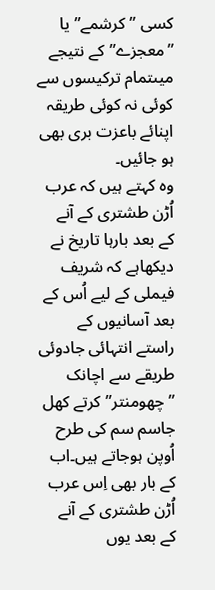کسی ”کرشمے”یا ”معجزے”کے نتیجے میںتمام ترکیسوں سے کوئی نہ کوئی طریقہ اپنائے باعزت بری بھی ہو جائیں۔
وہ کہتے ہیں کہ عرب اُڑن طشتری کے آنے کے بعد بارہا تاریخ نے دیکھاہے کہ شریف فیملی کے لیے اُس کے بعد آسانیوں کے راستے انتہائی جادوئی طریقے سے اچانک ”چھومنتر”کرتے کھل جاسم سم کی طرح اُوپن ہوجاتے ہیں۔اب کے بار بھی اِس عرب اُڑن طشتری کے آنے کے بعد یوں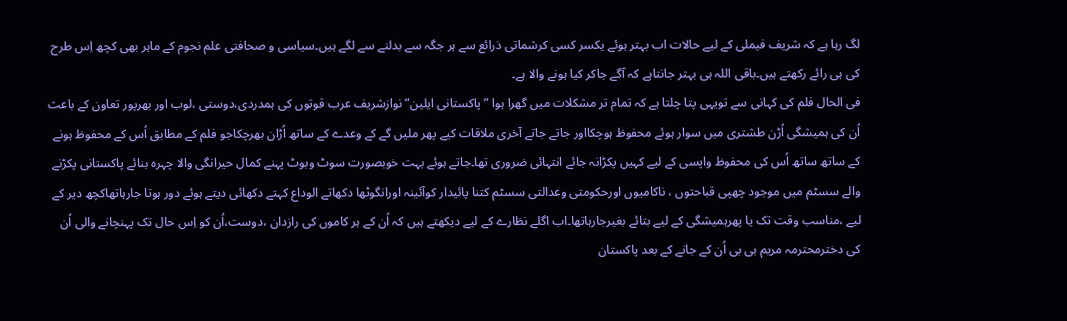لگ رہا ہے کہ شریف فیملی کے لیے حالات اب بہتر ہوئے یکسر کسی کرشماتی ذرائع سے ہر جگہ سے بدلنے سے لگے ہیں۔سیاسی و صحافتی علم نجوم کے ماہر بھی کچھ اِس طرح کی ہی رائے رکھتے ہیں۔باقی اللہ ہی بہتر جانتاہے کہ آگے جاکر کیا ہونے والا ہے۔
فی الحال فلم کی کہانی سے تویہی پتا چلتا ہے کہ تمام تر مشکلات میں گھرا ہوا ”پاکستانی ایلین”نوازشریف عرب قوتوں کی ہمدردی،دوستی ،لوب اور بھرپور تعاون کے باعث اُن کی ہمیشگی اُڑن طشتری میں سوار ہوئے محفوظ ہوچکااور جاتے جاتے آخری ملاقات کیے پھر ملیں گے کے وعدے کے ساتھ اُڑان بھرچکاجو فلم کے مطابق اُس کے محفوظ ہونے کے ساتھ ساتھ اُس کی محفوظ واپسی کے لیے کہیں پکڑانہ جائے انتہائی ضروری تھا۔جاتے ہوئے بہت خوبصورت سوٹ وبوٹ پہنے کمال حیرانگی والا چہرہ بنائے پاکستانی پکڑنے والے سسٹم میں موجود چھپی قباحتوں ، ناکامیوں اورحکومتی وعدالتی سسٹم کتنا پائیدار کوآئینہ اورانگوٹھا دکھاتے الوداع کہتے دکھائی دیتے ہوئے دور ہوتا جارہاتھاکچھ دیر کے لیے ،مناسب وقت تک یا پھرہمیشگی کے لیے بتائے بغیرجارہاتھا۔اب اگلے نظارے کے لیے دیکھتے ہیں کہ اُن کے ہر کاموں کی رازدان ،دوست،اُن کو اِس حال تک پہنچانے والی اُن کی دخترمحترمہ مریم بی بی اُن کے جانے کے بعد پاکستان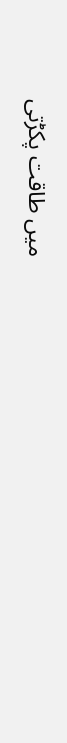میں طاقت پکڑتی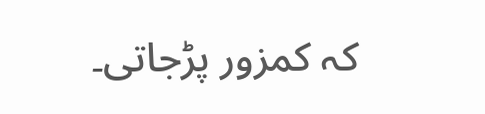کہ کمزور پڑجاتی۔